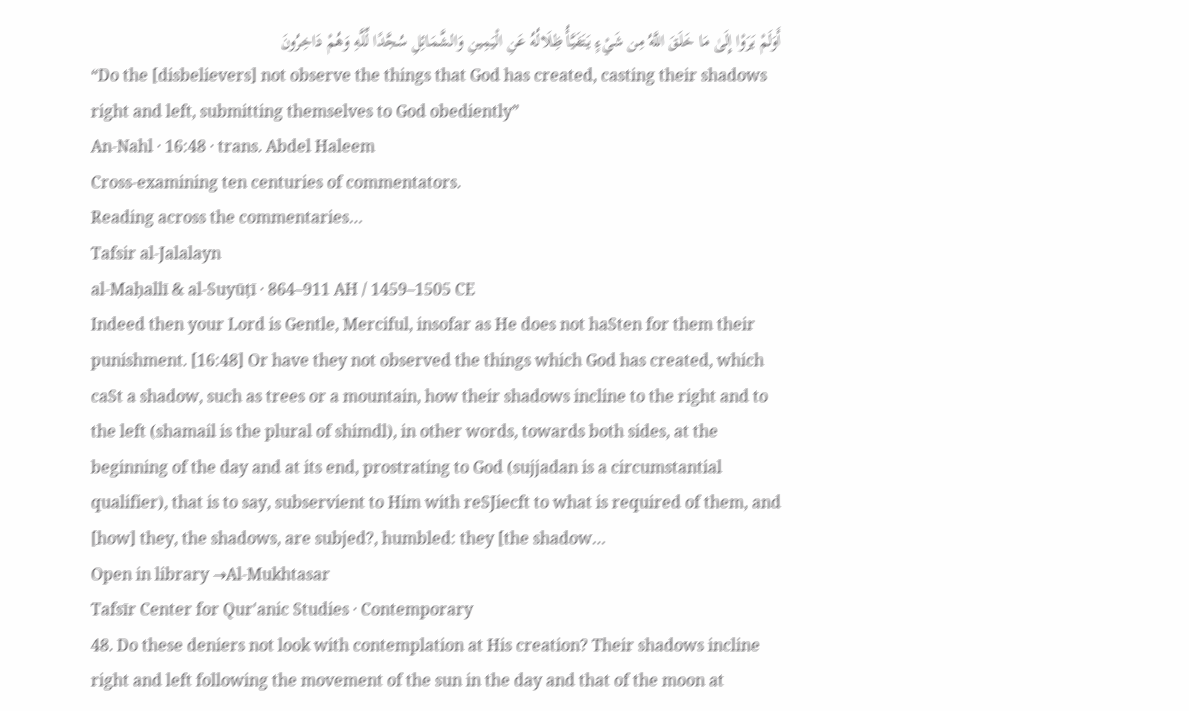أَوَلَمْ يَرَوْا إِلَىٰ مَا خَلَقَ اللَّهُ مِن شَيْءٍ يَتَفَيَّأُ ظِلَالُهُ عَنِ الْيَمِينِ وَالشَّمَائِلِ سُجَّدًا لِّلَّهِ وَهُمْ دَاخِرُونَ
“Do the [disbelievers] not observe the things that God has created, casting their shadows right and left, submitting themselves to God obediently”
An-Nahl · 16:48 · trans. Abdel Haleem
Cross-examining ten centuries of commentators.
Reading across the commentaries…
Tafsir al-Jalalayn
al-Maḥallī & al-Suyūṭī · 864–911 AH / 1459–1505 CE
Indeed then your Lord is Gentle, Merciful, insofar as He does not haSten for them their punishment. [16:48] Or have they not observed the things which God has created, which caSt a shadow, such as trees or a mountain, how their shadows incline to the right and to the left (shamail is the plural of shimdl), in other words, towards both sides, at the beginning of the day and at its end, prostrating to God (sujjadan is a circumstantial qualifier), that is to say, subservient to Him with reSJiecft to what is required of them, and [how] they, the shadows, are subjed?, humbled: they [the shadow…
Open in library →Al-Mukhtasar
Tafsīr Center for Qur'anic Studies · Contemporary
48. Do these deniers not look with contemplation at His creation? Their shadows incline right and left following the movement of the sun in the day and that of the moon at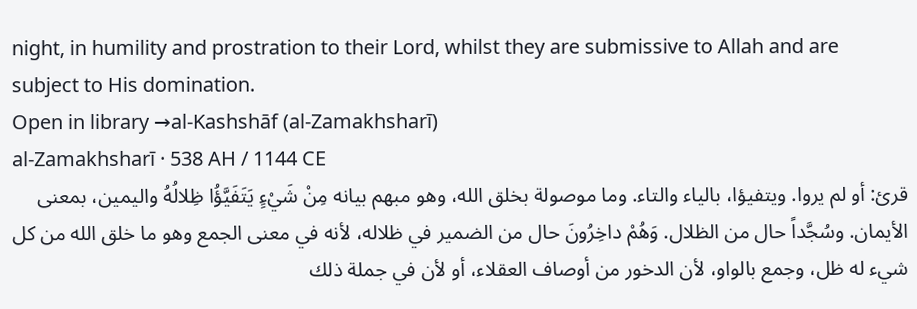night, in humility and prostration to their Lord, whilst they are submissive to Allah and are subject to His domination.
Open in library →al-Kashshāf (al-Zamakhsharī)
al-Zamakhsharī · 538 AH / 1144 CE
قرئ: أو لم يروا. ويتفيؤا، بالياء والتاء. وما موصولة بخلق الله، وهو مبهم بيانه مِنْ شَيْءٍ يَتَفَيَّؤُا ظِلالُهُ واليمين، بمعنى الأيمان. وسُجَّداً حال من الظلال. وَهُمْ داخِرُونَ حال من الضمير في ظلاله، لأنه في معنى الجمع وهو ما خلق الله من كل شيء له ظل، وجمع بالواو، لأن الدخور من أوصاف العقلاء، أو لأن في جملة ذلك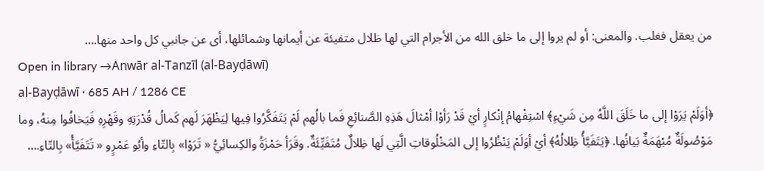من يعقل فغلب. والمعنى: أو لم يروا إلى ما خلق الله من الأجرام التي لها ظلال متفيئة عن أيمانها وشمائلها، أى عن جانبي كل واحد منها.…
Open in library →Anwār al-Tanzīl (al-Bayḍāwī)
al-Bayḍāwī · 685 AH / 1286 CE
﴿أوَلَمْ يَرَوْا إلى ما خَلَقَ اللَّهُ مِن شَيْءٍ﴾ اسْتِفْهامُ إنْكارٍ أيْ قَدْ رَأوْا أمْثالَ هَذِهِ الصَّنائِعِ فَما بالُهم لَمْ يَتَفَكَّرُوا فِيها لِيَظْهَرَ لَهم كَمالُ قُدْرَتِهِ وقَهْرِهِ فَيَخافُوا مِنهُ، وما مَوْصُولَةٌ مُبْهَمَةٌ بَيانُها. ﴿يَتَفَيَّأُ ظِلالُهُ﴾ أيْ أوَلَمْ يَنْظُرُوا إلى المَخْلُوقاتِ الَّتِي لَها ظِلالٌ مُتَفَيِّئَةٌ. وقَرَأ حَمْزَةُ والكِسائِيُّ « تَرَوْا» بِالتّاءِ وأبُو عَمْرٍو « تَتَفَيَّأُ» بِالتّاءِ.…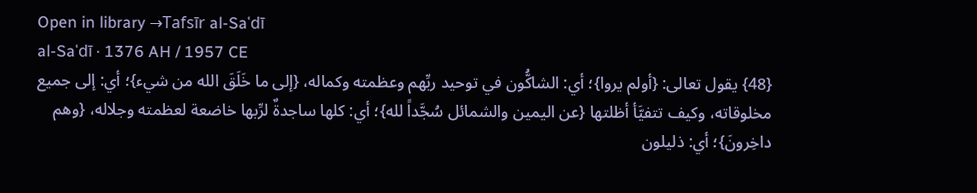Open in library →Tafsīr al-Saʿdī
al-Saʿdī · 1376 AH / 1957 CE
{48} يقول تعالى: {أولم يروا}؛ أي: الشاكُّون في توحيد ربِّهم وعظمته وكماله، {إلى ما خَلَقَ الله من شيء}؛ أي: إلى جميع مخلوقاته، وكيف تتفيَّأ أظلتها {عن اليمين والشمائل سُجَّداً لله}؛ أي: كلها ساجدةٌ لرِّبها خاضعة لعظمته وجلاله، {وهم داخِرونَ}؛ أي: ذليلون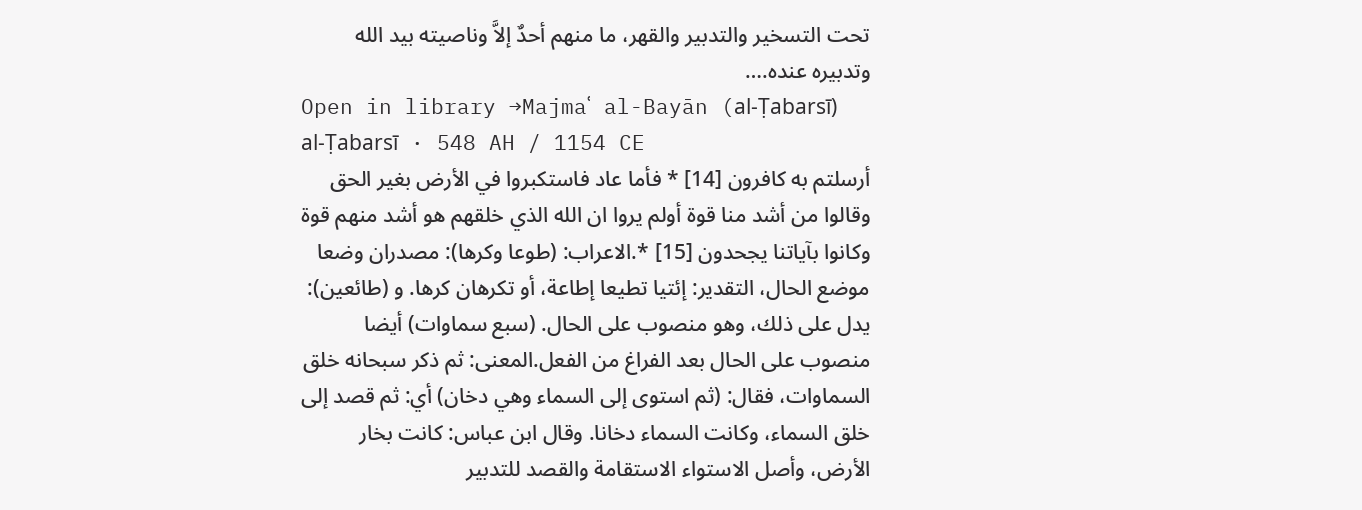تحت التسخير والتدبير والقهر، ما منهم أحدٌ إلاَّ وناصيته بيد الله وتدبيره عنده.…
Open in library →Majmaʿ al-Bayān (al-Ṭabarsī)
al-Ṭabarsī · 548 AH / 1154 CE
أرسلتم به كافرون [14] * فأما عاد فاستكبروا في الأرض بغير الحق وقالوا من أشد منا قوة أولم يروا ان الله الذي خلقهم هو أشد منهم قوة وكانوا بآياتنا يجحدون [15] *.الاعراب: (طوعا وكرها): مصدران وضعا موضع الحال، التقدير: إئتيا تطيعا إطاعة، أو تكرهان كرها. و (طائعين): يدل على ذلك، وهو منصوب على الحال. (سبع سماوات) أيضا منصوب على الحال بعد الفراغ من الفعل.المعنى: ثم ذكر سبحانه خلق السماوات، فقال: (ثم استوى إلى السماء وهي دخان) أي: ثم قصد إلى خلق السماء، وكانت السماء دخانا. وقال ابن عباس: كانت بخار الأرض، وأصل الاستواء الاستقامة والقصد للتدبير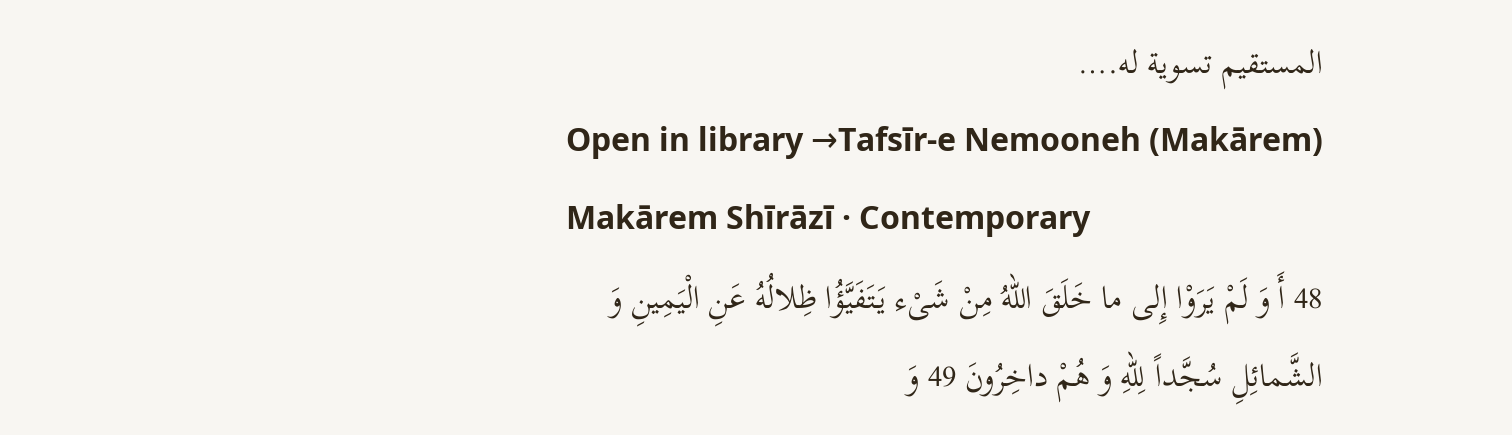المستقيم تسوية له.…
Open in library →Tafsīr-e Nemooneh (Makārem)
Makārem Shīrāzī · Contemporary
48 أَ وَ لَمْ یَرَوْا إِلى ما خَلَقَ اللّهُ مِنْ شَیْء یَتَفَیَّؤُا ظِلالُهُ عَنِ الْیَمِینِ وَ الشَّمائِلِ سُجَّداً لِلّهِ وَ هُمْ داخِرُونَ 49 وَ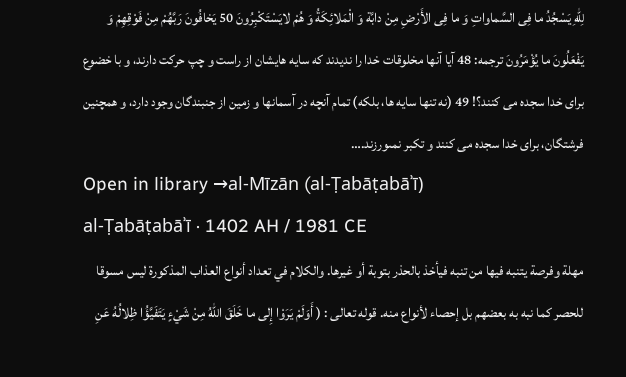لِلّهِ یَسْجُدُ ما فِی السَّماواتِ وَ ما فِی الأَرْضِ مِنْ دابَّة وَ الْمَلائِکَةُ وَ هُمْ لایَسْتَکْبِرُونَ 50 یَخافُونَ رَبَّهُمْ مِنْ فَوْقِهِمْ وَ یَفْعَلُونَ ما یُؤْمَرُونَ ترجمه: 48 آیا آنها مخلوقات خدا را ندیدند که سایه هایشان از راست و چپ حرکت دارند، و با خضوع براى خدا سجده مى کنند؟! 49 (نه تنها سایه ها، بلکه) تمام آنچه در آسمانها و زمین از جنبندگان وجود دارد، و همچنین فرشتگان، براى خدا سجده مى کنند و تکبر نمىورزند.…
Open in library →al-Mīzān (al-Ṭabāṭabāʾī)
al-Ṭabāṭabāʾī · 1402 AH / 1981 CE
مهلة وفرصة يتنبه فيها من تنبه فيأخذ بالحذر بتوبة أو غيرها. والكلام في تعداد أنواع العذاب المذكورة ليس مسوقا للحصر كما نبه به بعضهم بل إحصاء لأنواع منه. قوله تعالى : ( أَوَلَمْ يَرَوْا إِلى ما خَلَقَ اللهُ مِنْ شَيْءٍ يَتَفَيَّؤُا ظِلالُهُ عَنِ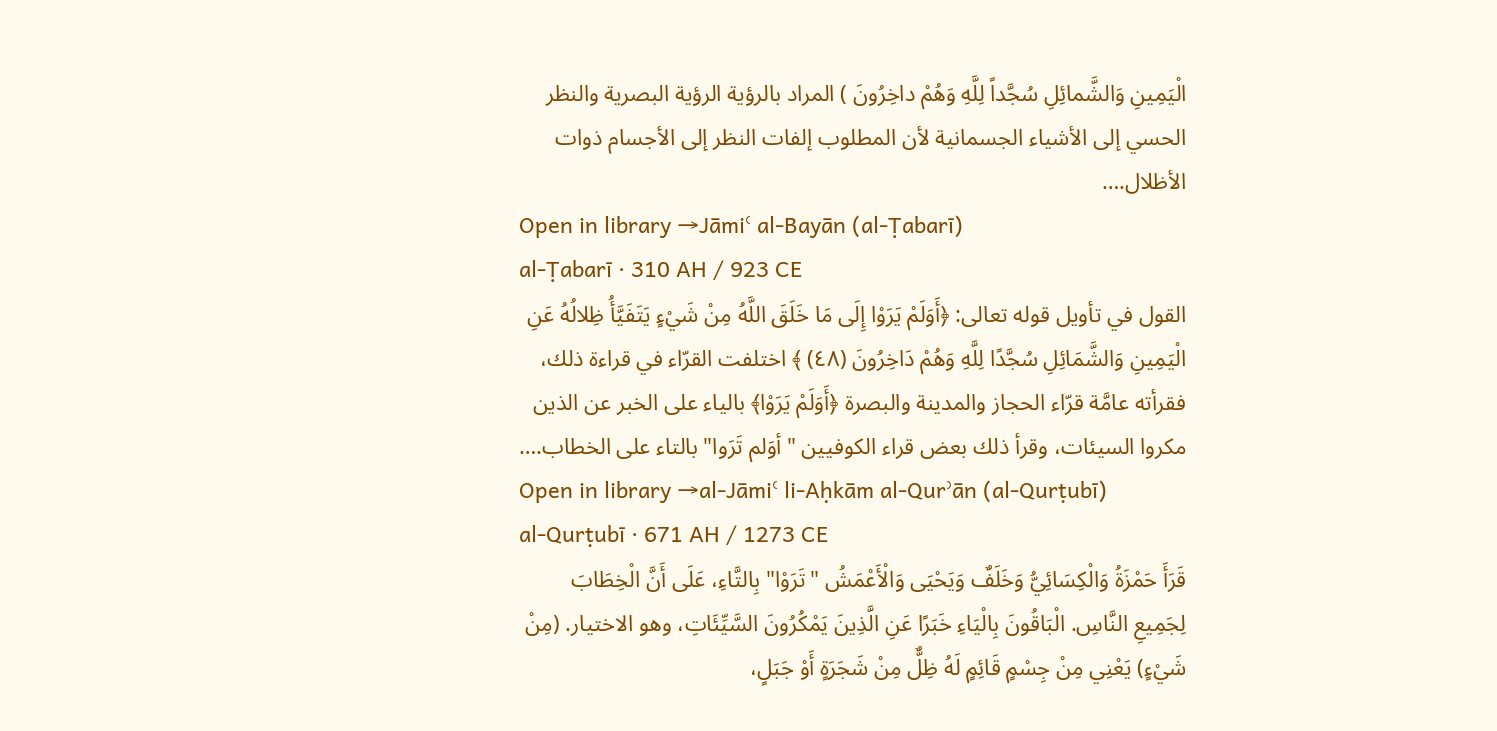الْيَمِينِ وَالشَّمائِلِ سُجَّداً لِلَّهِ وَهُمْ داخِرُونَ ) المراد بالرؤية الرؤية البصرية والنظر الحسي إلى الأشياء الجسمانية لأن المطلوب إلفات النظر إلى الأجسام ذوات الأظلال.…
Open in library →Jāmiʿ al-Bayān (al-Ṭabarī)
al-Ṭabarī · 310 AH / 923 CE
القول في تأويل قوله تعالى: ﴿أَوَلَمْ يَرَوْا إِلَى مَا خَلَقَ اللَّهُ مِنْ شَيْءٍ يَتَفَيَّأُ ظِلالُهُ عَنِ الْيَمِينِ وَالشَّمَائِلِ سُجَّدًا لِلَّهِ وَهُمْ دَاخِرُونَ (٤٨) ﴾ اختلفت القرّاء في قراءة ذلك، فقرأته عامَّة قرّاء الحجاز والمدينة والبصرة ﴿أَوَلَمْ يَرَوْا﴾ بالياء على الخبر عن الذين مكروا السيئات، وقرأ ذلك بعض قراء الكوفيين "أوَلم تَرَوا" بالتاء على الخطاب.…
Open in library →al-Jāmiʿ li-Aḥkām al-Qurʾān (al-Qurṭubī)
al-Qurṭubī · 671 AH / 1273 CE
قَرَأَ حَمْزَةُ وَالْكِسَائِيُّ وَخَلَفٌ وَيَحْيَى وَالْأَعْمَشُ "تَرَوْا" بِالتَّاءِ، عَلَى أَنَّ الْخِطَابَ لِجَمِيعِ النَّاسِ. الْبَاقُونَ بِالْيَاءِ خَبَرًا عَنِ الَّذِينَ يَمْكُرُونَ السَّيِّئَاتِ، وهو الاختيار. (مِنْ شَيْءٍ) يَعْنِي مِنْ جِسْمٍ قَائِمٍ لَهُ ظِلٌّ مِنْ شَجَرَةٍ أَوْ جَبَلٍ،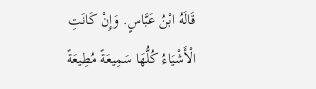قَالَهُ ابْنُ عَبَّاسٍ. وَإِنْ كَانَتِ الْأَشْيَاءُ كُلُّهَا سَمِيعَةً مُطِيعَةً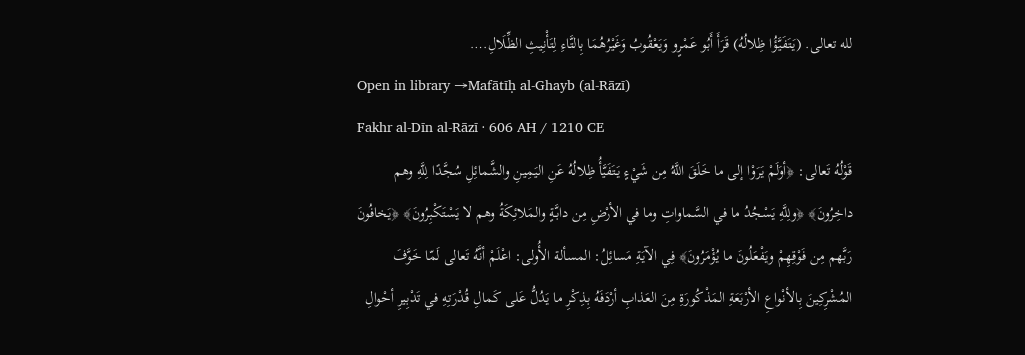لله تعالى. (يَتَفَيَّؤُا ظِلالُهُ) قَرَأَ أَبُو عَمْرٍو وَيَعْقُوبُ وَغَيْرُهُمَا بِالتَّاءِ لِتَأْنِيثِ الظِّلَالِ.…
Open in library →Mafātīḥ al-Ghayb (al-Rāzī)
Fakhr al-Dīn al-Rāzī · 606 AH / 1210 CE
قَوْلُهُ تَعالى: ﴿أوَلَمْ يَرَوْا إلى ما خَلَقَ اللَّهُ مِن شَيْءٍ يَتَفَيَّأُ ظِلالُهُ عَنِ اليَمِينِ والشَّمائِلِ سُجَّدًا لِلَّهِ وهم داخِرُونَ﴾ ﴿ولِلَّهِ يَسْجُدُ ما في السَّماواتِ وما في الأرْضِ مِن دابَّةٍ والمَلائِكَةُ وهم لا يَسْتَكْبِرُونَ﴾ ﴿يَخافُونَ رَبَّهم مِن فَوْقِهِمْ ويَفْعَلُونَ ما يُؤْمَرُونَ﴾ فِي الآيَةِ مَسائِلُ: المسألة الأُولى: اعْلَمْ أنَّهُ تَعالى لَمّا خَوَّفَ المُشْرِكِينَ بِالأنْواعِ الأرْبَعَةِ المَذْكُورَةِ مِنَ العَذابِ أرْدَفَهُ بِذِكْرِ ما يَدُلُّ عَلى كَمالِ قُدْرَتِهِ في تَدْبِيرِ أحْوالِ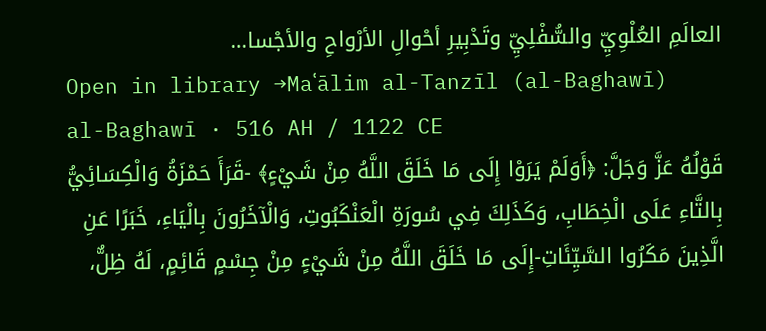العالَمِ العُلْوِيِّ والسُّفْلِيِّ وتَدْبِيرِ أحْوالِ الأرْواحِ والأجْسا…
Open in library →Maʿālim al-Tanzīl (al-Baghawī)
al-Baghawī · 516 AH / 1122 CE
قَوْلُهُ عَزَّ وَجَلَّ: ﴿أَوَلَمْ يَرَوْا إِلَى مَا خَلَقَ اللَّهُ مِنْ شَيْءٍ﴾ -قَرَأَ حَمْزَةُ وَالْكِسَائِيُّ بِالتَّاءِ عَلَى الْخِطَابِ، وَكَذَلِكَ فِي سُورَةِ الْعَنْكَبُوتِ، وَالْآخَرُونَ بِالْيَاءِ، خَبَرًا عَنِ الَّذِينَ مَكَرُوا السَّيِّئَاتِ-إِلَى مَا خَلَقَ اللَّهُ مِنْ شَيْءٍ مِنْ جِسْمٍ قَائِمٍ، لَهُ ظِلٌّ،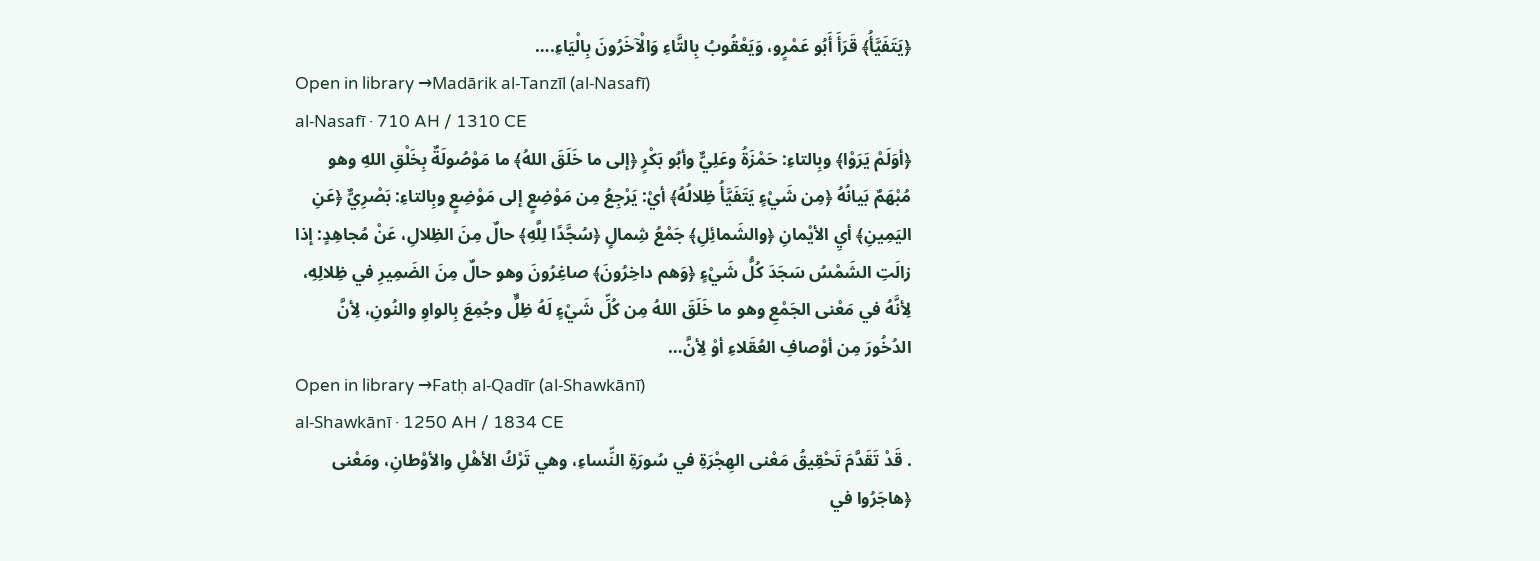﴿يَتَفَيَّأُ﴾ قَرَأَ أَبُو عَمْرٍو، وَيَعْقُوبُ بِالتَّاءِ وَالْآخَرُونَ بِالْيَاءِ.…
Open in library →Madārik al-Tanzīl (al-Nasafī)
al-Nasafī · 710 AH / 1310 CE
﴿أوَلَمْ يَرَوْا﴾ وبِالتاءِ: حَمْزَةُ وعَلِيٌّ وأبُو بَكْرٍ ﴿إلى ما خَلَقَ اللهُ﴾ ما مَوْصُولَةٌ بِخَلْقِ اللهِ وهو مُبْهَمٌ بَيانُهُ ﴿مِن شَيْءٍ يَتَفَيَّأُ ظِلالُهُ﴾ أيْ: يَرْجِعُ مِن مَوْضِعٍ إلى مَوْضِعٍ وبِالتاءِ: بَصْرِيٌّ ﴿عَنِ اليَمِينِ﴾ أيِ الأيْمانِ ﴿والشَمائِلِ﴾ جَمْعُ شِمالٍ ﴿سُجَّدًا لِلَّهِ﴾ حالٌ مِنَ الظِلالِ، عَنْ مُجاهِدٍ: إذا زالَتِ الشَمْسُ سَجَدَ كُلُّ شَيْءٍ ﴿وَهم داخِرُونَ﴾ صاغِرُونَ وهو حالٌ مِنَ الضَمِيرِ في ظِلالِهِ، لِأنَّهُ في مَعْنى الجَمْعِ وهو ما خَلَقَ اللهُ مِن كُلِّ شَيْءٍ لَهُ ظِلٌّ وجُمِعَ بِالواوِ والنُونِ، لِأنَّ الدُخُورَ مِن أوْصافِ العُقَلاءِ أوْ لِأنَّ…
Open in library →Fatḥ al-Qadīr (al-Shawkānī)
al-Shawkānī · 1250 AH / 1834 CE
. قَدْ تَقَدَّمَ تَحْقِيقُ مَعْنى الهِجْرَةِ في سُورَةِ النِّساءِ، وهي تَرْكُ الأهْلِ والأوْطانِ، ومَعْنى ﴿هاجَرُوا في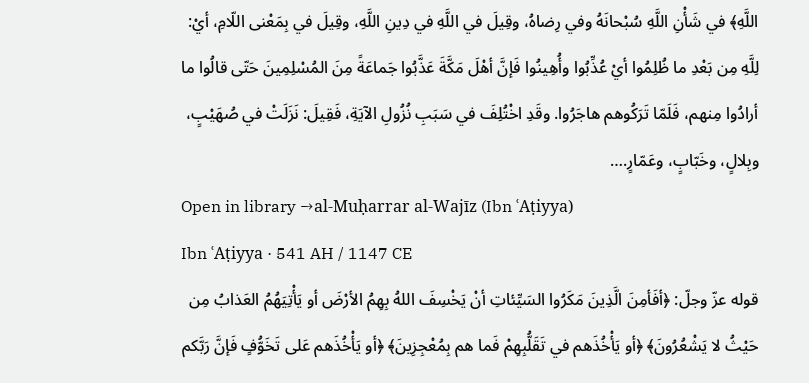اللَّهِ﴾ في شَأْنِ اللَّهِ سُبْحانَهُ وفي رِضاهُ، وقِيلَ في اللَّهِ في دِينِ اللَّهِ، وقِيلَ في بِمَعْنى اللّامِ، أيْ: لِلَّهِ مِن بَعْدِ ما ظُلِمُوا أيْ عُذِّبُوا وأُهِينُوا فَإنَّ أهْلَ مَكَّةَ عَذَّبُوا جَماعَةً مِنَ المُسْلِمِينَ حَتّى قالُوا ما أرادُوا مِنهم، فَلَمّا تَرَكُوهم هاجَرُوا. وقَدِ اخْتُلِفَ في سَبَبِ نُزُولِ الآيَةِ، فَقِيلَ: نَزَلَتْ في صُهَيْبٍ، وبِلالٍ، وخَبّابٍ، وعَمّارٍ.…
Open in library →al-Muḥarrar al-Wajīz (Ibn ʿAṭiyya)
Ibn ʿAṭiyya · 541 AH / 1147 CE
قوله عزّ وجلّ: ﴿أفَأمِنَ الَّذِينَ مَكَرُوا السَيِّئاتِ أنْ يَخْسِفَ اللهُ بِهِمُ الأرْضَ أو يَأْتِيَهُمُ العَذابُ مِن حَيْثُ لا يَشْعُرُونَ﴾ ﴿أو يَأْخُذَهم في تَقَلُّبِهِمْ فَما هم بِمُعْجِزِينَ﴾ ﴿أو يَأْخُذَهم عَلى تَخَوُّفٍ فَإنَّ رَبَّكم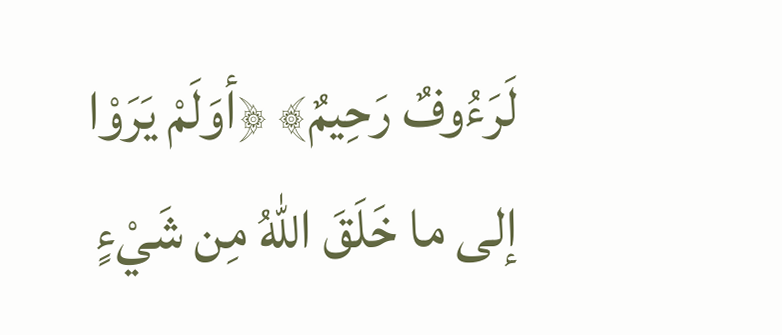لَرَءُوفٌ رَحِيمٌ﴾ ﴿أوَلَمْ يَرَوْا إلى ما خَلَقَ اللهُ مِن شَيْءٍ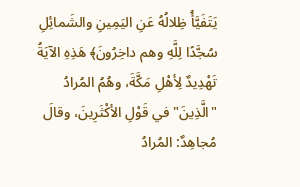يَتَفَيَّأُ ظِلالُهُ عَنِ اليَمِينِ والشَمائِلِ سُجَّدًا لِلَّهِ وهم داخِرُونَ﴾ هَذِهِ الآيَةُ تَهْدِيدٌ لِأهْلِ مَكَّةَ، وهُمُ المُرادُ "الَّذِينَ" في قَوْلِ الأكْثَرِينَ، وقالَ مُجاهِدٌ: المُرادُ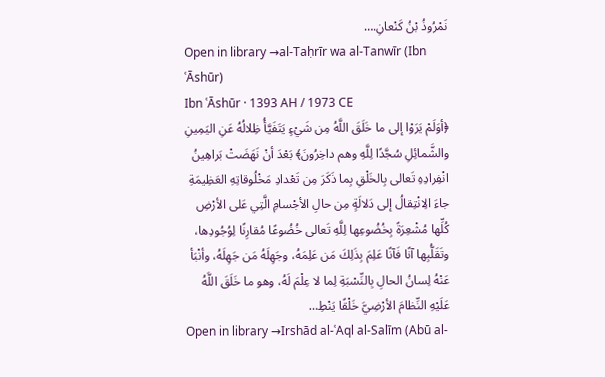نَمْرُوذُ بْنُ كَنْعانِ.…
Open in library →al-Taḥrīr wa al-Tanwīr (Ibn ʿĀshūr)
Ibn ʿĀshūr · 1393 AH / 1973 CE
﴿أوَلَمْ يَرَوْا إلى ما خَلَقَ اللَّهُ مِن شَيْءٍ يَتَفَيَّأُ ظِلالُهُ عَنِ اليَمِينِ والشَّمائِلِ سُجَّدًا لِلَّهِ وهم داخِرُونَ﴾ بَعْدَ أنْ نَهَضَتْ بَراهِينُ انْفِرادِهِ تَعالى بِالخَلْقِ بِما ذَكَرَ مِن تَعْدادِ مَخْلُوقاتِهِ العَظِيمَةِ جاءَ الِانْتِقالُ إلى دَلالَةٍ مِن حالِ الأجْسامِ الَّتِي عَلى الأرْضِ كُلِّها مُشْعِرَةً بِخُضُوعِها لِلَّهِ تَعالى خُضُوعًا مُقارِنًا لِوُجُودِها، وتَقَلُّبِها آنًا فَآنًا عَلِمَ بِذَلِكَ مَن عَلِمَهُ، وجَهِلَهُ مَن جَهِلَهُ، وأنْبَأ عَنْهُ لِسانُ الحالِ بِالنِّسْبَةِ لِما لا عِلْمَ لَهُ، وهو ما خَلَقَ اللَّهُ عَلَيْهِ النِّظامَ الأرْضِيَّ خَلْقًا يَنْطِ…
Open in library →Irshād al-ʿAql al-Salīm (Abū al-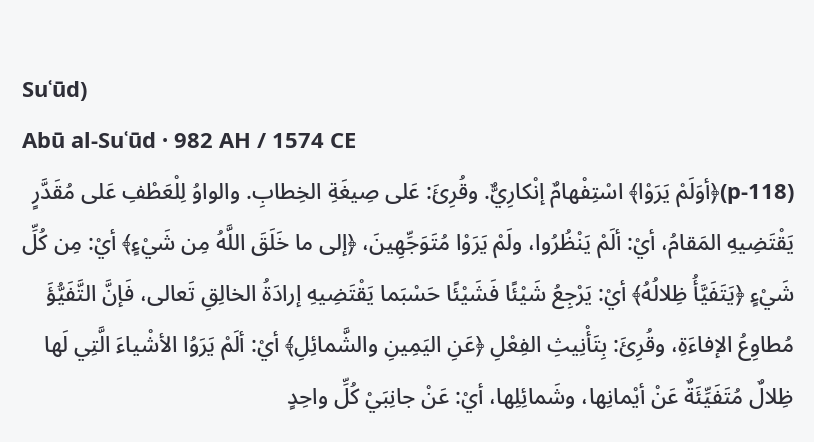Suʿūd)
Abū al-Suʿūd · 982 AH / 1574 CE
(p-118)﴿أوَلَمْ يَرَوْا﴾ اسْتِفْهامٌ إنْكارِيٌّ. وقُرِئَ: عَلى صِيغَةِ الخِطابِ. والواوُ لِلْعَطْفِ عَلى مُقَدَّرٍ يَقْتَضِيهِ المَقامُ، أيْ: ألَمْ يَنْظُرُوا، ولَمْ يَرَوْا مُتَوَجِّهِينَ، ﴿إلى ما خَلَقَ اللَّهُ مِن شَيْءٍ﴾ أيْ: مِن كُلِّ شَيْءٍ ﴿يَتَفَيَّأُ ظِلالُهُ﴾ أيْ: يَرْجِعُ شَيْئًا فَشَيْئًا حَسْبَما يَقْتَضِيهِ إرادَةُ الخالِقِ تَعالى، فَإنَّ التَّفَيُّؤَ مُطاوِعُ الإفاءَةِ، وقُرِئَ: بِتَأْنِيثِ الفِعْلِ ﴿عَنِ اليَمِينِ والشَّمائِلِ﴾ أيْ: ألَمْ يَرَوُا الأشْياءَ الَّتِي لَها ظِلالٌ مُتَفَيِّئَةٌ عَنْ أيْمانِها، وشَمائِلِها، أيْ: عَنْ جانِبَيْ كُلِّ واحِدٍ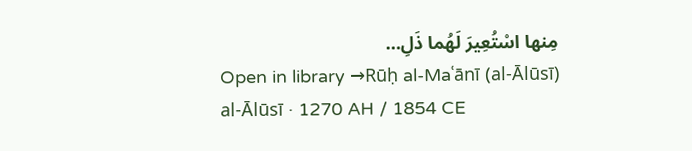مِنها اسْتُعِيرَ لَهُما ذَلِ…
Open in library →Rūḥ al-Maʿānī (al-Ālūsī)
al-Ālūsī · 1270 AH / 1854 CE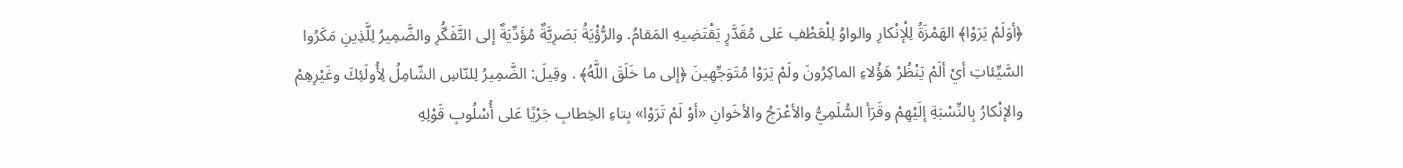﴿أوَلَمْ يَرَوْا﴾ الهَمْزَةُ لِلْإنْكارِ والواوُ لِلْعَطْفِ عَلى مُقَدَّرٍ يَقْتَضِيهِ المَقامُ. والرُّؤْيَةُ بَصَرِيَّةٌ مُؤَدِّيَةٌ إلى التَّفَكُّرِ والضَّمِيرُ لِلَّذِينِ مَكَرُوا السَّيِّئاتِ أيْ ألَمْ يَنْظُرْ هَؤُلاءِ الماكِرُونَ ولَمْ يَرَوْا مُتَوَجِّهِينَ ﴿إلى ما خَلَقَ اللَّهُ﴾ . وقِيلَ: الضَّمِيرُ لِلنّاسِ الشّامِلُ لِأُولَئِكَ وغَيْرِهِمْ والإنْكارُ بِالنِّسْبَةِ إلَيْهِمْ وقَرَأ السُّلَمِيُّ والأعْرَجُ والأخَوانِ «أوْ لَمْ تَرَوْا» بِتاءِ الخِطابِ جَرْيًا عَلى أُسْلُوبِ قَوْلِهِ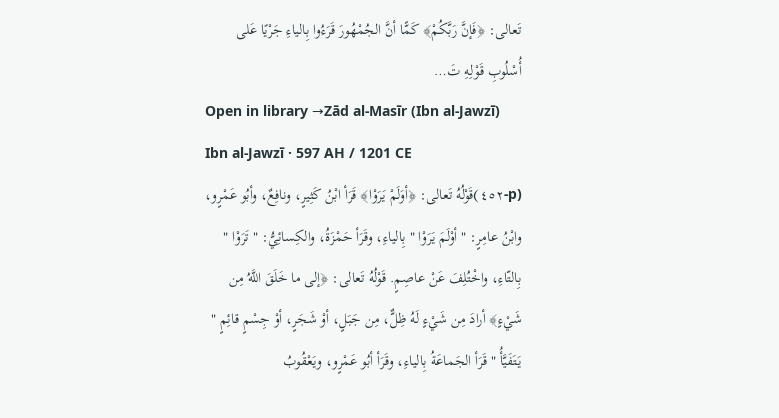تَعالى: ﴿فَإنَّ رَبَّكُمْ﴾ كَمًّا أنَّ الجُمْهُورَ قَرَءُوا بِالياءِ جَرْيًا عَلى أُسْلُوبِ قَوْلِهِ تَ…
Open in library →Zād al-Masīr (Ibn al-Jawzī)
Ibn al-Jawzī · 597 AH / 1201 CE
(p-٤٥٢)قَوْلُهُ تَعالى: ﴿أوَلَمْ يَرَوْا﴾ قَرَأ ابْنُ كَثِيرٍ، ونافِعٌ، وأبُو عَمْرٍو، وابْنُ عامِرٍ: " أوْلَمَ يَرَوْا " بِالياءِ، وقَرَأ حَمْزَةُ، والكِسائِيُّ: " تَرَوْا " بِالتّاءِ، واخْتُلِفَ عَنْ عاصِمٍ. قَوْلُهُ تَعالى: ﴿إلى ما خَلَقَ اللَّهُ مِن شَيْءٍ﴾ أرادَ مِن شَيْءٍ لَهُ ظِلٌّ، مِن جَبَلٍ، أوْ شَجَرٍ، أوْ جِسْمٍ قائِمٍ " يَتَفَيَّأُ " قَرَأ الجَماعَةُ بِالياءِ، وقَرَأ أبُو عَمْرٍو، ويَعْقُوبُ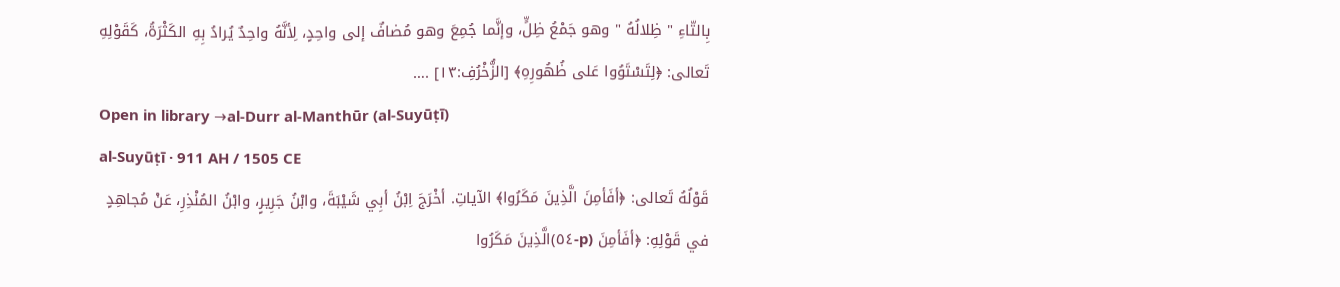بِالتّاءِ " ظِلالُهُ " وهو جَمْعُ ظِلٍّ، وإنَّما جُمِعَ وهو مُضافٌ إلى واحِدٍ، لِأنَّهُ واحِدٌ يُرادُ بِهِ الكَثْرَةُ، كَقَوْلِهِ تَعالى: ﴿لِتَسْتَوُوا عَلى ظُهُورِهِ﴾ [الزُّخْرُفِ:١٣] .…
Open in library →al-Durr al-Manthūr (al-Suyūṭī)
al-Suyūṭī · 911 AH / 1505 CE
قَوْلُهُ تَعالى: ﴿أفَأمِنَ الَّذِينَ مَكَرُوا﴾ الآياتِ. أخْرَجَ اِبْنُ أبِي شَيْبَةَ، وابْنُ جَرِيرٍ، وابْنُ المُنْذِرِ، عَنْ مُجاهِدٍ في قَوْلِهِ: ﴿أفَأمِنَ (p-٥٤)الَّذِينَ مَكَرُوا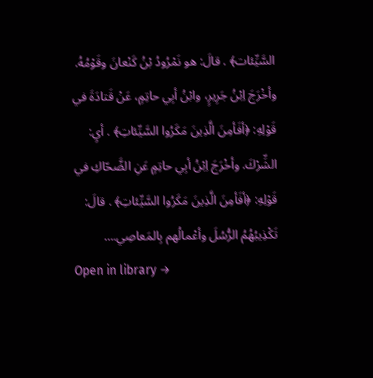السَّيِّئات﴾ . قالَ: هو نَمْرُودُ بْنُ كَنْعانَ وقَوْمُهُ. وأخْرَجَ اِبْنُ جَرِيرٍ، وابْنُ أبِي حاتِمٍ، عَنْ قَتادَةَ في قَوْلِهِ: ﴿أفَأمِنَ الَّذِينَ مَكَرُوا السَّيِّئاتِ﴾ . أيِ: الشِّرْكَ. وأخْرَجَ اِبْنُ أبِي حاتِمٍ عَنِ الضَّحّاكِ في قَوْلِهِ: ﴿أفَأمِنَ الَّذِينَ مَكَرُوا السَّيِّئاتِ﴾ . قالَ: تَكْذِيبُهُمُ الرُّسُلَ وأعْمالُهم بِالمَعاصِي.…
Open in library →